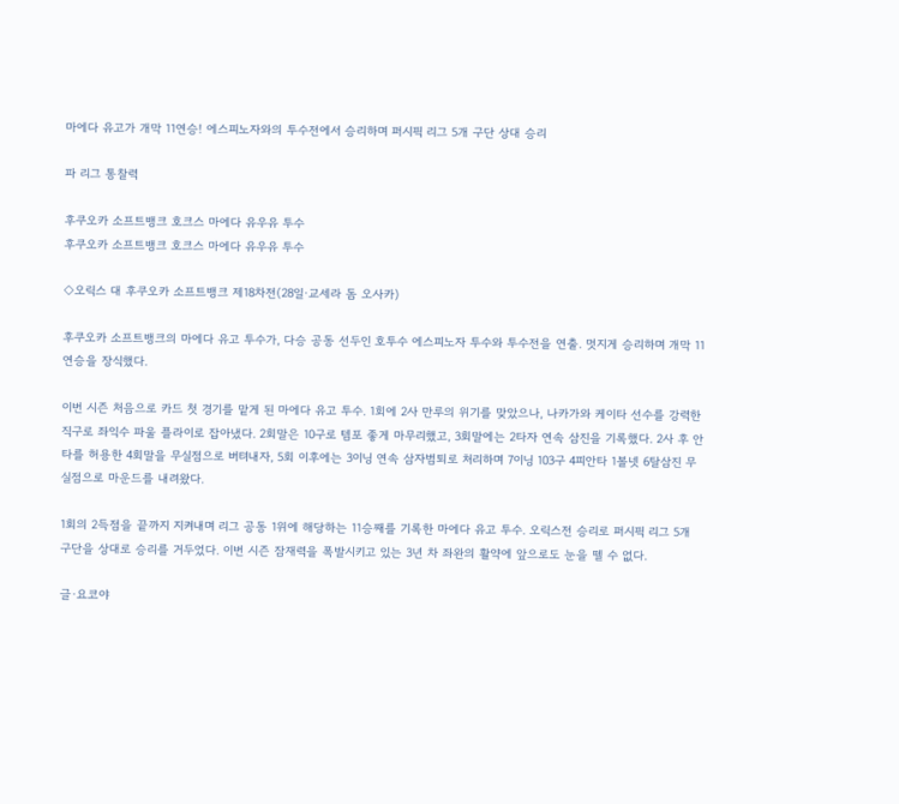마에다 유고가 개막 11연승! 에스피노자와의 투수전에서 승리하며 퍼시픽 리그 5개 구단 상대 승리

파 리그 통찰력

후쿠오카 소프트뱅크 호크스 마에다 유우유 투수
후쿠오카 소프트뱅크 호크스 마에다 유우유 투수

◇오릭스 대 후쿠오카 소프트뱅크 제18차전(28일·교세라 돔 오사카)

후쿠오카 소프트뱅크의 마에다 유고 투수가, 다승 공동 선두인 호투수 에스피노자 투수와 투수전을 연출. 멋지게 승리하며 개막 11연승을 장식했다.

이번 시즌 처음으로 카드 첫 경기를 맡게 된 마에다 유고 투수. 1회에 2사 만루의 위기를 맞았으나, 나카가와 케이타 선수를 강력한 직구로 좌익수 파울 플라이로 잡아냈다. 2회말은 10구로 템포 좋게 마무리했고, 3회말에는 2타자 연속 삼진을 기록했다. 2사 후 안타를 허용한 4회말을 무실점으로 버텨내자, 5회 이후에는 3이닝 연속 삼자범퇴로 처리하며 7이닝 103구 4피안타 1볼넷 6탈삼진 무실점으로 마운드를 내려왔다.

1회의 2득점을 끝까지 지켜내며 리그 공동 1위에 해당하는 11승째를 기록한 마에다 유고 투수. 오릭스전 승리로 퍼시픽 리그 5개 구단을 상대로 승리를 거두었다. 이번 시즌 잠재력을 폭발시키고 있는 3년 차 좌완의 활약에 앞으로도 눈을 뗄 수 없다.

글·요코야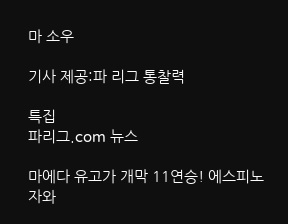마 소우

기사 제공:파 리그 통찰력

특집
파리그.com 뉴스

마에다 유고가 개막 11연승! 에스피노자와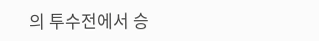의 투수전에서 승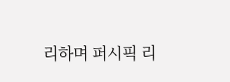리하며 퍼시픽 리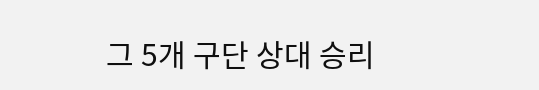그 5개 구단 상대 승리